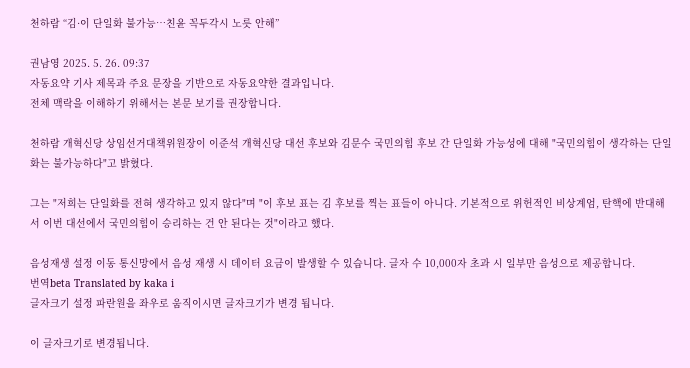천하람 “김·이 단일화 불가능…친윤 꼭두각시 노릇 안해”

권남영 2025. 5. 26. 09:37
자동요약 기사 제목과 주요 문장을 기반으로 자동요약한 결과입니다.
전체 맥락을 이해하기 위해서는 본문 보기를 권장합니다.

천하람 개혁신당 상임선거대책위원장이 이준석 개혁신당 대선 후보와 김문수 국민의힘 후보 간 단일화 가능성에 대해 "국민의힘이 생각하는 단일화는 불가능하다"고 밝혔다.

그는 "저희는 단일화를 전혀 생각하고 있지 않다"며 "이 후보 표는 김 후보를 찍는 표들이 아니다. 기본적으로 위헌적인 비상계엄, 탄핵에 반대해서 이번 대선에서 국민의힘이 승리하는 건 안 된다는 것"이라고 했다.

음성재생 설정 이동 통신망에서 음성 재생 시 데이터 요금이 발생할 수 있습니다. 글자 수 10,000자 초과 시 일부만 음성으로 제공합니다.
번역beta Translated by kaka i
글자크기 설정 파란원을 좌우로 움직이시면 글자크기가 변경 됩니다.

이 글자크기로 변경됩니다.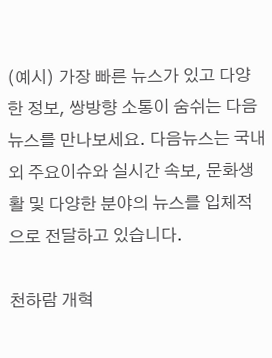(예시) 가장 빠른 뉴스가 있고 다양한 정보, 쌍방향 소통이 숨쉬는 다음뉴스를 만나보세요. 다음뉴스는 국내외 주요이슈와 실시간 속보, 문화생활 및 다양한 분야의 뉴스를 입체적으로 전달하고 있습니다.

천하람 개혁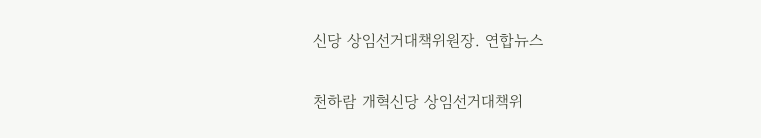신당 상임선거대책위원장. 연합뉴스

천하람 개혁신당 상임선거대책위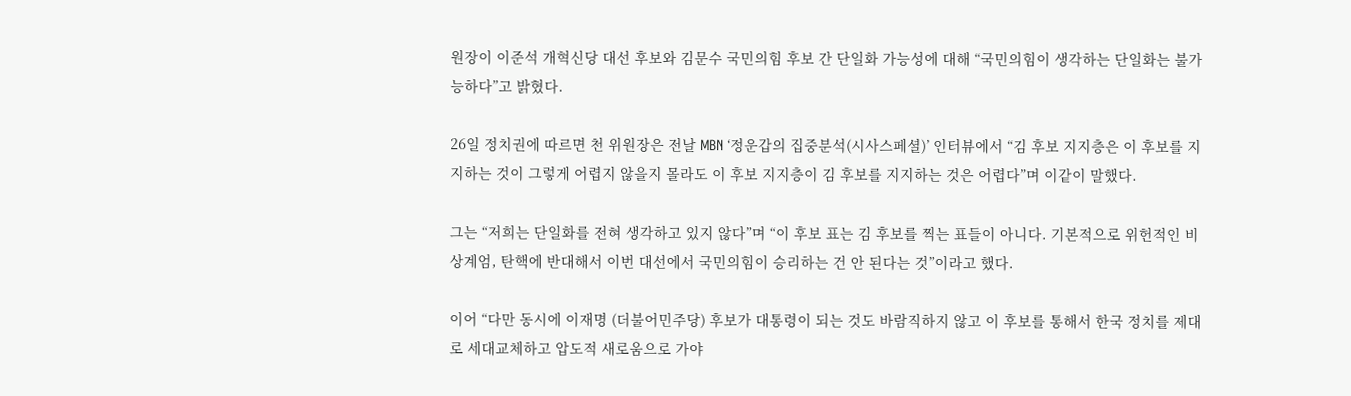원장이 이준석 개혁신당 대선 후보와 김문수 국민의힘 후보 간 단일화 가능성에 대해 “국민의힘이 생각하는 단일화는 불가능하다”고 밝혔다.

26일 정치권에 따르면 천 위원장은 전날 MBN ‘정운갑의 집중분석(시사스페셜)’ 인터뷰에서 “김 후보 지지층은 이 후보를 지지하는 것이 그렇게 어렵지 않을지 몰라도 이 후보 지지층이 김 후보를 지지하는 것은 어렵다”며 이같이 말했다.

그는 “저희는 단일화를 전혀 생각하고 있지 않다”며 “이 후보 표는 김 후보를 찍는 표들이 아니다. 기본적으로 위헌적인 비상계엄, 탄핵에 반대해서 이번 대선에서 국민의힘이 승리하는 건 안 된다는 것”이라고 했다.

이어 “다만 동시에 이재명 (더불어민주당) 후보가 대통령이 되는 것도 바람직하지 않고 이 후보를 통해서 한국 정치를 제대로 세대교체하고 압도적 새로움으로 가야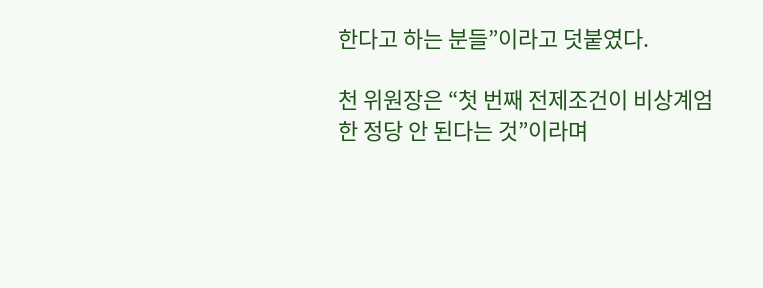한다고 하는 분들”이라고 덧붙였다.

천 위원장은 “첫 번째 전제조건이 비상계엄한 정당 안 된다는 것”이라며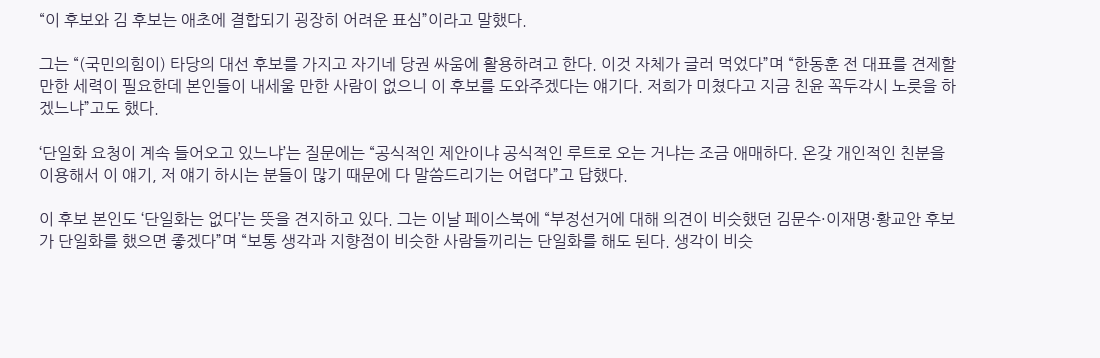“이 후보와 김 후보는 애초에 결합되기 굉장히 어려운 표심”이라고 말했다.

그는 “(국민의힘이) 타당의 대선 후보를 가지고 자기네 당권 싸움에 활용하려고 한다. 이것 자체가 글러 먹었다”며 “한동훈 전 대표를 견제할 만한 세력이 필요한데 본인들이 내세울 만한 사람이 없으니 이 후보를 도와주겠다는 얘기다. 저희가 미쳤다고 지금 친윤 꼭두각시 노릇을 하겠느냐”고도 했다.

‘단일화 요청이 계속 들어오고 있느냐’는 질문에는 “공식적인 제안이냐 공식적인 루트로 오는 거냐는 조금 애매하다. 온갖 개인적인 친분을 이용해서 이 얘기, 저 얘기 하시는 분들이 많기 때문에 다 말씀드리기는 어렵다”고 답했다.

이 후보 본인도 ‘단일화는 없다’는 뜻을 견지하고 있다. 그는 이날 페이스북에 “부정선거에 대해 의견이 비슷했던 김문수·이재명·황교안 후보가 단일화를 했으면 좋겠다”며 “보통 생각과 지향점이 비슷한 사람들끼리는 단일화를 해도 된다. 생각이 비슷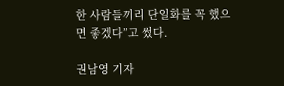한 사람들끼리 단일화를 꼭 했으면 좋겠다”고 썼다.

권남영 기자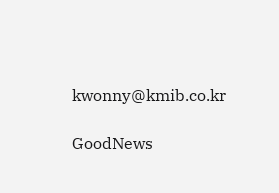kwonny@kmib.co.kr

GoodNews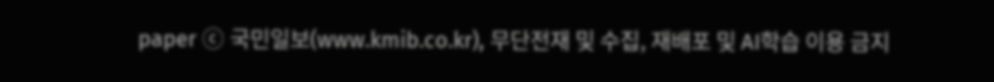paper ⓒ 국민일보(www.kmib.co.kr), 무단전재 및 수집, 재배포 및 AI학습 이용 금지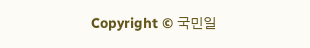Copyright © 국민일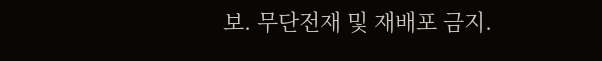보. 무단전재 및 재배포 금지.